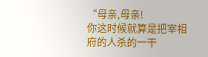“母亲,母亲!
你这时候就算是把宰相府的人杀的一干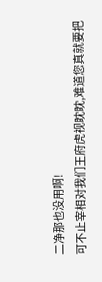二净那也没用啊!
可不止宰相对我们王府虎视眈眈,难道您真就要把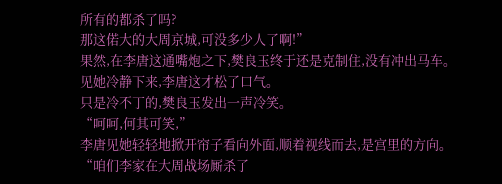所有的都杀了吗?
那这偌大的大周京城,可没多少人了啊!”
果然,在李唐这通嘴炮之下,樊良玉终于还是克制住,没有冲出马车。
见她冷静下来,李唐这才松了口气。
只是冷不丁的,樊良玉发出一声冷笑。
“呵呵,何其可笑,”
李唐见她轻轻地掀开帘子看向外面,顺着视线而去,是宫里的方向。
“咱们李家在大周战场厮杀了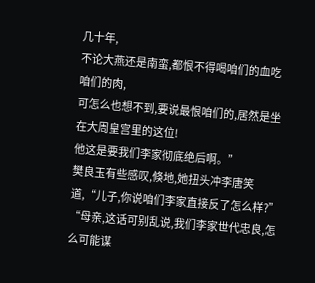几十年,
不论大燕还是南蛮,都恨不得喝咱们的血吃咱们的肉,
可怎么也想不到,要说最恨咱们的,居然是坐在大周皇宫里的这位!
他这是要我们李家彻底绝后啊。”
樊良玉有些感叹,倏地,她扭头冲李唐笑道,“儿子,你说咱们李家直接反了怎么样?”
“母亲,这话可别乱说,我们李家世代忠良,怎么可能谋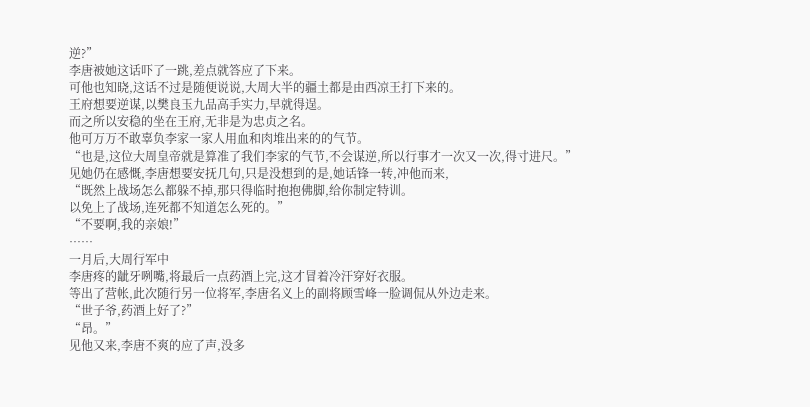逆?”
李唐被她这话吓了一跳,差点就答应了下来。
可他也知晓,这话不过是随便说说,大周大半的疆土都是由西凉王打下来的。
王府想要逆谋,以樊良玉九品高手实力,早就得逞。
而之所以安稳的坐在王府,无非是为忠贞之名。
他可万万不敢辜负李家一家人用血和肉堆出来的的气节。
“也是,这位大周皇帝就是算准了我们李家的气节,不会谋逆,所以行事才一次又一次,得寸进尺。”
见她仍在感慨,李唐想要安抚几句,只是没想到的是,她话锋一转,冲他而来,
“既然上战场怎么都躲不掉,那只得临时抱抱佛脚,给你制定特训。
以免上了战场,连死都不知道怎么死的。”
“不要啊,我的亲娘!”
……
一月后,大周行军中
李唐疼的龇牙咧嘴,将最后一点药酒上完,这才冒着冷汗穿好衣服。
等出了营帐,此次随行另一位将军,李唐名义上的副将顾雪峰一脸调侃从外边走来。
“世子爷,药酒上好了?”
“昂。”
见他又来,李唐不爽的应了声,没多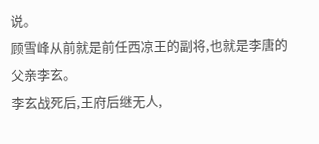说。
顾雪峰从前就是前任西凉王的副将,也就是李唐的父亲李玄。
李玄战死后,王府后继无人,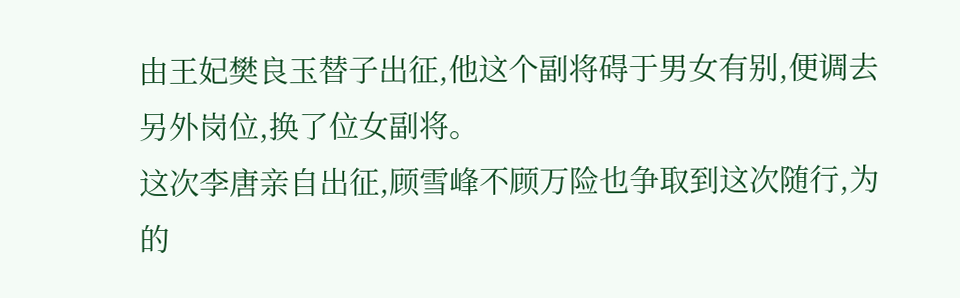由王妃樊良玉替子出征,他这个副将碍于男女有别,便调去另外岗位,换了位女副将。
这次李唐亲自出征,顾雪峰不顾万险也争取到这次随行,为的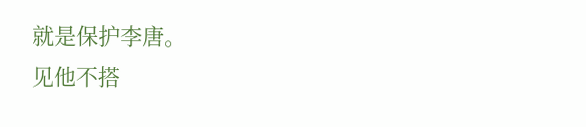就是保护李唐。
见他不搭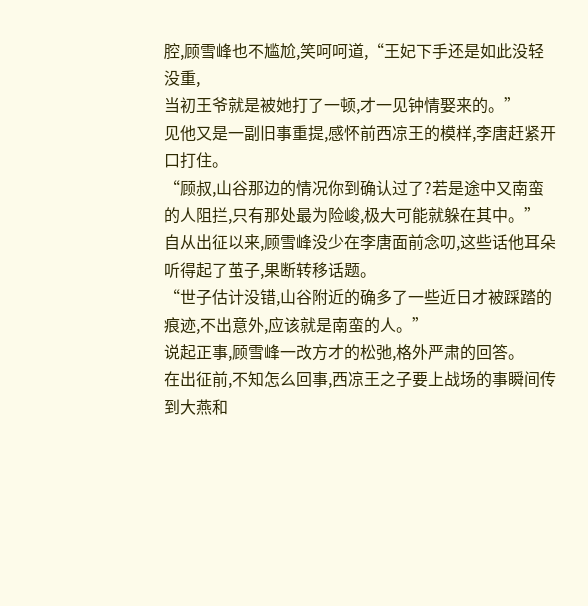腔,顾雪峰也不尴尬,笑呵呵道,“王妃下手还是如此没轻没重,
当初王爷就是被她打了一顿,才一见钟情娶来的。”
见他又是一副旧事重提,感怀前西凉王的模样,李唐赶紧开口打住。
“顾叔,山谷那边的情况你到确认过了?若是途中又南蛮的人阻拦,只有那处最为险峻,极大可能就躲在其中。”
自从出征以来,顾雪峰没少在李唐面前念叨,这些话他耳朵听得起了茧子,果断转移话题。
“世子估计没错,山谷附近的确多了一些近日才被踩踏的痕迹,不出意外,应该就是南蛮的人。”
说起正事,顾雪峰一改方才的松弛,格外严肃的回答。
在出征前,不知怎么回事,西凉王之子要上战场的事瞬间传到大燕和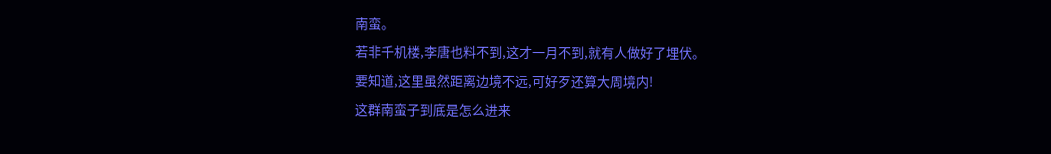南蛮。
若非千机楼,李唐也料不到,这才一月不到,就有人做好了埋伏。
要知道,这里虽然距离边境不远,可好歹还算大周境内!
这群南蛮子到底是怎么进来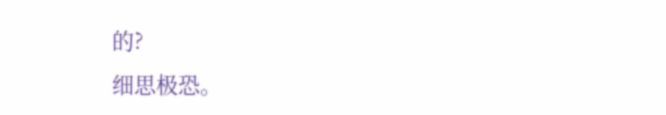的?
细思极恐。